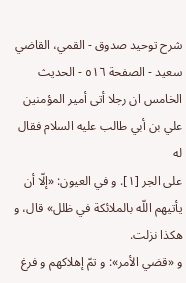شرح توحید صدوق - القمي، القاضي سعيد - الصفحة ٥١٦ - الحديث الخامس ان رجلا أتى أمير المؤمنين علي بن أبي طالب عليه السلام فقال له
على الجر [١]. و في العيون: «إلّا أن يأتيهم اللّه بالملائكة في ظلل» قال، و هكذا نزلت.
و «قضي الأمر»: و تمّ إهلاكهم و فرغ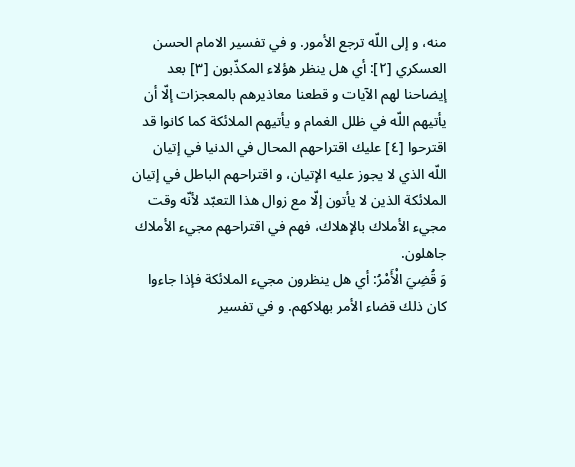منه، و إلى اللّه ترجع الأمور. و في تفسير الامام الحسن العسكري [٢]: أي هل ينظر هؤلاء المكذّبون [٣] بعد إيضاحنا لهم الآيات و قطعنا معاذيرهم بالمعجزات إلّا أن يأتيهم اللّه في ظلل الغمام و يأتيهم الملائكة كما كانوا قد اقترحوا [٤] عليك اقتراحهم المحال في الدنيا في إتيان اللّه الذي لا يجوز عليه الإتيان، و اقتراحهم الباطل في إتيان الملائكة الذين لا يأتون إلّا مع زوال هذا التعبّد لأنّه وقت مجيء الأملاك بالإهلاك، فهم في اقتراحهم مجيء الأملاك جاهلون.
وَ قُضِيَ الْأَمْرُ: أي هل ينظرون مجيء الملائكة فإذا جاءوا كان ذلك قضاء الأمر بهلاكهم. و في تفسير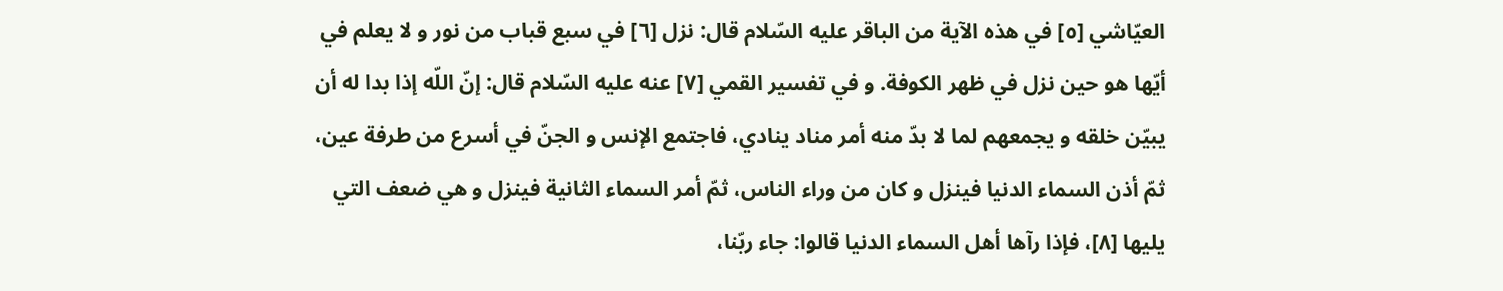العيّاشي [٥] في هذه الآية من الباقر عليه السّلام قال: نزل [٦] في سبع قباب من نور و لا يعلم في أيّها هو حين نزل في ظهر الكوفة. و في تفسير القمي [٧] عنه عليه السّلام قال: إنّ اللّه إذا بدا له أن يبيّن خلقه و يجمعهم لما لا بدّ منه أمر مناد ينادي، فاجتمع الإنس و الجنّ في أسرع من طرفة عين، ثمّ أذن السماء الدنيا فينزل و كان من وراء الناس، ثمّ أمر السماء الثانية فينزل و هي ضعف التي يليها [٨]، فإذا رآها أهل السماء الدنيا قالوا: جاء ربّنا،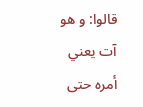قالوا: و هو آت يعني أمره حتى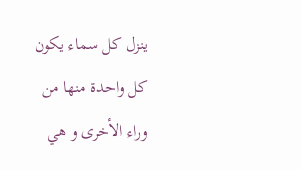ينزل كل سماء يكون كل واحدة منها من وراء الأخرى و هي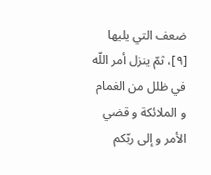ضعف التي يليها [٩]، ثمّ ينزل أمر اللّه في ظلل من الغمام و الملائكة و قضي الأمر و إلى ربّكم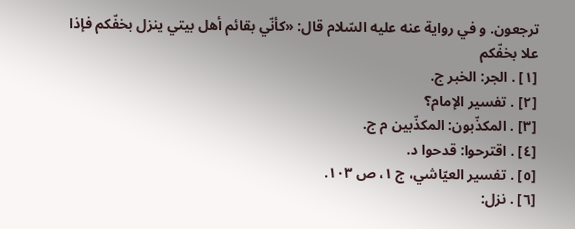ترجعون. و في رواية عنه عليه السّلام قال: «كأنّي بقائم أهل بيتي ينزل بخفّكم فإذا علا بخفّكم
[١] . الجر: الخبر ج.
[٢] . تفسير الإمام؟
[٣] . المكذّبون: المكذّبين م ج.
[٤] . اقترحوا: قدحوا د.
[٥] . تفسير العيّاشي، ج ١، ص ١٠٣.
[٦] . نزل: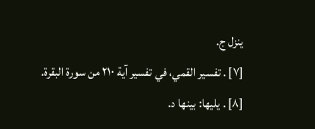ينزل ج.
[٧] . تفسير القمي، في تفسير آية ٢١٠ من سورة البقرة.
[٨] . يليها: بينها د.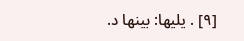[٩] . يليها: بينها د.